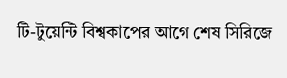টি-টুয়েন্টি বিশ্বকাপের আগে শেষ সিরিজে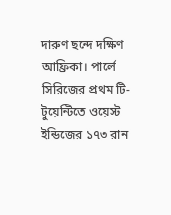দারুণ ছন্দে দক্ষিণ আফ্রিকা। পার্লে সিরিজের প্রথম টি-টুয়েন্টিতে ওয়েস্ট ইন্ডিজের ১৭৩ রান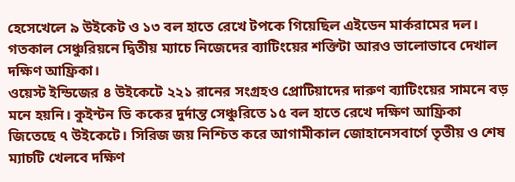হেসেখেলে ৯ উইকেট ও ১৩ বল হাতে রেখে টপকে গিয়েছিল এইডেন মার্করামের দল। গতকাল সেঞ্চুরিয়নে দ্বিতীয় ম্যাচে নিজেদের ব্যাটিংয়ের শক্তিটা আরও ভালোভাবে দেখাল দক্ষিণ আফ্রিকা।
ওয়েস্ট ইন্ডিজের ৪ উইকেটে ২২১ রানের সংগ্রহও প্রোটিয়াদের দারুণ ব্যাটিংয়ের সামনে বড় মনে হয়নি। কুইন্টন ডি ককের দুর্দান্ত সেঞ্চুরিতে ১৫ বল হাতে রেখে দক্ষিণ আফ্রিকা জিতেছে ৭ উইকেটে। সিরিজ জয় নিশ্চিত করে আগামীকাল জোহানেসবার্গে তৃতীয় ও শেষ ম্যাচটি খেলবে দক্ষিণ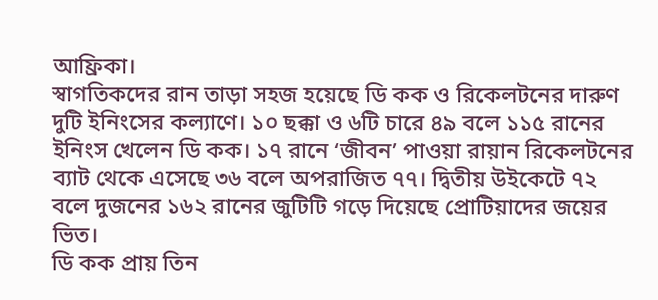আফ্রিকা।
স্বাগতিকদের রান তাড়া সহজ হয়েছে ডি কক ও রিকেলটনের দারুণ দুটি ইনিংসের কল্যাণে। ১০ ছক্কা ও ৬টি চারে ৪৯ বলে ১১৫ রানের ইনিংস খেলেন ডি কক। ১৭ রানে ‘জীবন’ পাওয়া রায়ান রিকেলটনের ব্যাট থেকে এসেছে ৩৬ বলে অপরাজিত ৭৭। দ্বিতীয় উইকেটে ৭২ বলে দুজনের ১৬২ রানের জুটিটি গড়ে দিয়েছে প্রোটিয়াদের জয়ের ভিত।
ডি কক প্রায় তিন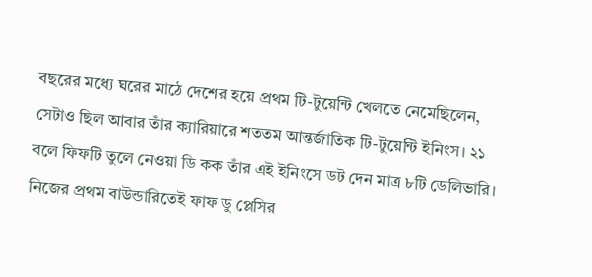বছরের মধ্যে ঘরের মাঠে দেশের হয়ে প্রথম টি-টুয়েন্টি খেলতে নেমেছিলেন, সেটাও ছিল আবার তাঁর ক্যারিয়ারে শততম আন্তর্জাতিক টি-টুয়েন্টি ইনিংস। ২১ বলে ফিফটি তুলে নেওয়া ডি কক তাঁর এই ইনিংসে ডট দেন মাত্র ৮টি ডেলিভারি।
নিজের প্রথম বাউন্ডারিতেই ফাফ ডু প্লেসির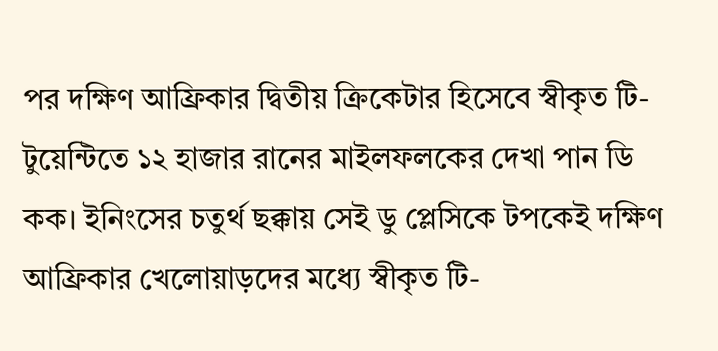পর দক্ষিণ আফ্রিকার দ্বিতীয় ক্রিকেটার হিসেবে স্বীকৃত টি-টুয়েন্টিতে ১২ হাজার রানের মাইলফলকের দেখা পান ডি কক। ইনিংসের চতুর্থ ছক্কায় সেই ডু প্লেসিকে টপকেই দক্ষিণ আফ্রিকার খেলোয়াড়দের মধ্যে স্বীকৃত টি-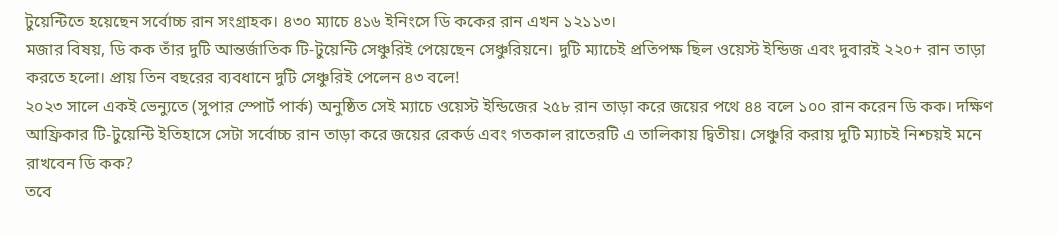টুয়েন্টিতে হয়েছেন সর্বোচ্চ রান সংগ্রাহক। ৪৩০ ম্যাচে ৪১৬ ইনিংসে ডি ককের রান এখন ১২১১৩।
মজার বিষয়, ডি কক তাঁর দুটি আন্তর্জাতিক টি-টুয়েন্টি সেঞ্চুরিই পেয়েছেন সেঞ্চুরিয়নে। দুটি ম্যাচেই প্রতিপক্ষ ছিল ওয়েস্ট ইন্ডিজ এবং দুবারই ২২০+ রান তাড়া করতে হলো। প্রায় তিন বছরের ব্যবধানে দুটি সেঞ্চুরিই পেলেন ৪৩ বলে!
২০২৩ সালে একই ভেন্যুতে (সুপার স্পোর্ট পার্ক) অনুষ্ঠিত সেই ম্যাচে ওয়েস্ট ইন্ডিজের ২৫৮ রান তাড়া করে জয়ের পথে ৪৪ বলে ১০০ রান করেন ডি কক। দক্ষিণ আফ্রিকার টি-টুয়েন্টি ইতিহাসে সেটা সর্বোচ্চ রান তাড়া করে জয়ের রেকর্ড এবং গতকাল রাতেরটি এ তালিকায় দ্বিতীয়। সেঞ্চুরি করায় দুটি ম্যাচই নিশ্চয়ই মনে রাখবেন ডি কক?
তবে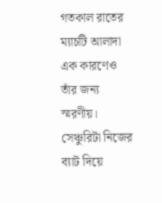গতকাল রাতের ম্যাচটি আলাদা এক কারণেও তাঁর জন্য স্মরণীয়। সেঞ্চুরিটা নিজের ব্যাট দিয়ে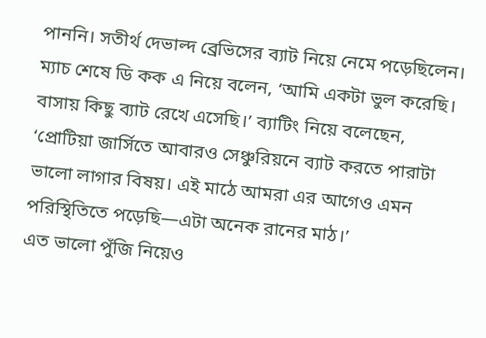পাননি। সতীর্থ দেভাল্দ ব্রেভিসের ব্যাট নিয়ে নেমে পড়েছিলেন। ম্যাচ শেষে ডি কক এ নিয়ে বলেন, ‘আমি একটা ভুল করেছি। বাসায় কিছু ব্যাট রেখে এসেছি।’ ব্যাটিং নিয়ে বলেছেন, ‘প্রোটিয়া জার্সিতে আবারও সেঞ্চুরিয়নে ব্যাট করতে পারাটা ভালো লাগার বিষয়। এই মাঠে আমরা এর আগেও এমন পরিস্থিতিতে পড়েছি—এটা অনেক রানের মাঠ।’
এত ভালো পুঁজি নিয়েও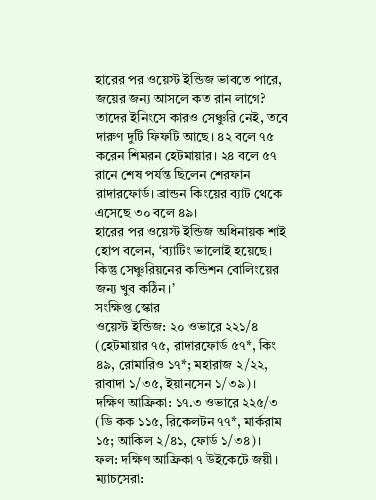হারের পর ওয়েস্ট ইন্ডিজ ভাবতে পারে, জয়ের জন্য আসলে কত রান লাগে? তাদের ইনিংসে কারও সেঞ্চুরি নেই, তবে দারুণ দুটি ফিফটি আছে। ৪২ বলে ৭৫ করেন শিমরন হেটমায়ার। ২৪ বলে ৫৭ রানে শেষ পর্যন্ত ছিলেন শেরফান রাদারফোর্ড। ব্রান্ডন কিংয়ের ব্যাট থেকে এসেছে ৩০ বলে ৪৯।
হারের পর ওয়েস্ট ইন্ডিজ অধিনায়ক শাই হোপ বলেন, ‘ব্যাটিং ভালোই হয়েছে। কিন্তু সেঞ্চুরিয়নের কন্ডিশন বোলিংয়ের জন্য খুব কঠিন।’
সংক্ষিপ্ত স্কোর
ওয়েস্ট ইন্ডিজ: ২০ ওভারে ২২১/৪ (হেটমায়ার ৭৫, রাদারফোর্ড ৫৭*, কিং ৪৯, রোমারিও ১৭*; মহারাজ ২/২২, রাবাদা ১/৩৫, ইয়ানসেন ১/৩৯)।
দক্ষিণ আফ্রিকা: ১৭.৩ ওভারে ২২৫/৩ (ডি কক ১১৫, রিকেলটন ৭৭*, মার্করাম ১৫; আকিল ২/৪১, ফোর্ড ১/৩৪)।
ফল: দক্ষিণ আফ্রিকা ৭ উইকেটে জয়ী।
ম্যাচসেরা: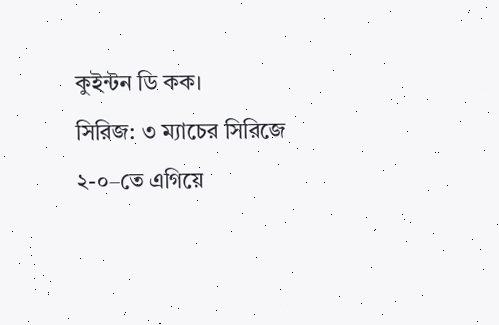কুইন্টন ডি কক।
সিরিজ: ৩ ম্যাচের সিরিজে ২-০–তে এগিয়ে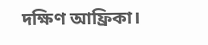দক্ষিণ আফ্রিকা।